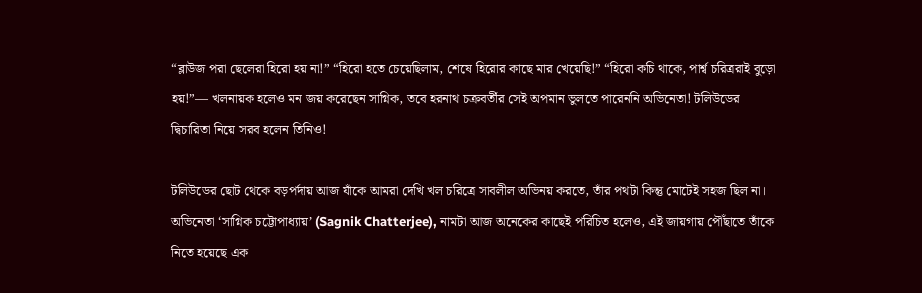“ব্লাউজ পরা ছেলেরা হিরো হয় না!” “হিরো হতে চেয়েছিলাম, শেষে হিরোর কাছে মার খেয়েছি!” “হিরো কচি থাকে, পার্শ্ব চরিত্ররাই বুড়ো হয়!”— খলনায়ক হলেও মন জয় করেছেন সাগ্নিক, তবে হরনাথ চক্রবর্তীর সেই অপমান ভুলতে পারেননি অভিনেতা! টলিউডের দ্বিচারিতা নিয়ে সরব হলেন তিনিও!

টলিউডের ছোট থেকে বড়পর্দায় আজ যাঁকে আমরা দেখি খল চরিত্রে সাবলীল অভিনয় করতে, তাঁর পথটা কিন্তু মোটেই সহজ ছিল না। অভিনেতা ‘সাগ্নিক চট্টোপাধ্যায়’ (Sagnik Chatterjee), নামটা আজ অনেকের কাছেই পরিচিত হলেও, এই জায়গায় পৌঁছাতে তাঁকে নিতে হয়েছে এক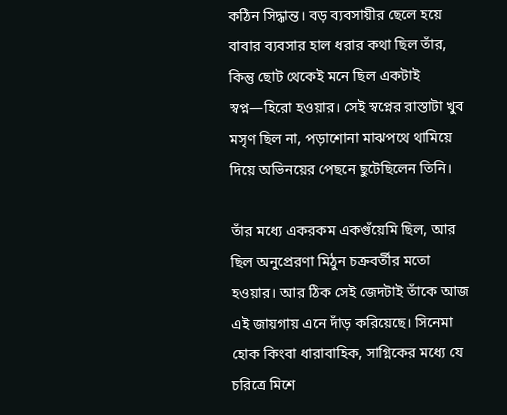কঠিন সিদ্ধান্ত। বড় ব্যবসায়ীর ছেলে হয়ে বাবার ব্যবসার হাল ধরার কথা ছিল তাঁর, কিন্তু ছোট থেকেই মনে ছিল একটাই স্বপ্ন—হিরো হওয়ার। সেই স্বপ্নের রাস্তাটা খুব মসৃণ ছিল না, পড়াশোনা মাঝপথে থামিয়ে দিয়ে অভিনয়ের পেছনে ছুটেছিলেন তিনি।

তাঁর মধ্যে একরকম একগুঁয়েমি ছিল, আর ছিল অনুপ্রেরণা মিঠুন চক্রবর্তীর মতো হওয়ার। আর ঠিক সেই জেদটাই তাঁকে আজ এই জায়গায় এনে দাঁড় করিয়েছে। সিনেমা হোক কিংবা ধারাবাহিক, সাগ্নিকের মধ্যে যে চরিত্রে মিশে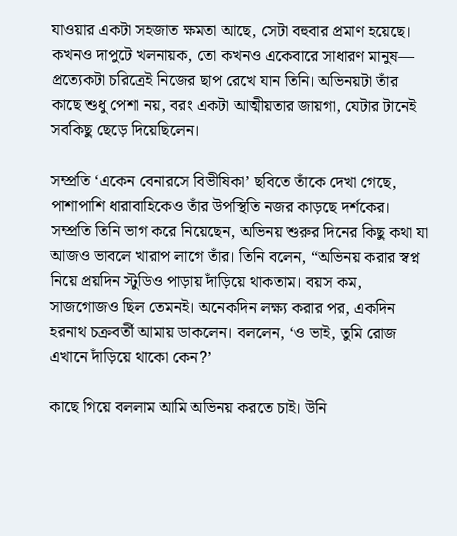যাওয়ার একটা সহজাত ক্ষমতা আছে, সেটা বহুবার প্রমাণ হয়েছে। কখনও দাপুটে খলনায়ক, তো কখনও একেবারে সাধারণ মানুষ— প্রত্যেকটা চরিত্রেই নিজের ছাপ রেখে যান তিনি। অভিনয়টা তাঁর কাছে শুধু পেশা নয়, বরং একটা আত্মীয়তার জায়গা, যেটার টানেই সবকিছু ছেড়ে দিয়েছিলেন।

সম্প্রতি ‘একেন বেনারসে বিভীষিকা’ ছবিতে তাঁকে দেখা গেছে, পাশাপাশি ধারাবাহিকেও তাঁর উপস্থিতি নজর কাড়ছে দর্শকের। সম্প্রতি তিনি ভাগ করে নিয়েছেন, অভিনয় শুরুর দিনের কিছু কথা যা আজও ভাবলে খারাপ লাগে তাঁর। তিনি বলেন, “অভিনয় করার স্বপ্ন নিয়ে প্রয়দিন স্টুডিও পাড়ায় দাঁড়িয়ে থাকতাম। বয়স কম, সাজগোজও ছিল তেমনই। অনেকদিন লক্ষ্য করার পর, একদিন হরনাথ চক্রবর্তী আমায় ডাকলেন। বললেন, ‘ও ভাই, তুমি রোজ এখানে দাঁড়িয়ে থাকো কেন?’

কাছে গিয়ে বললাম আমি অভিনয় করতে চাই। উনি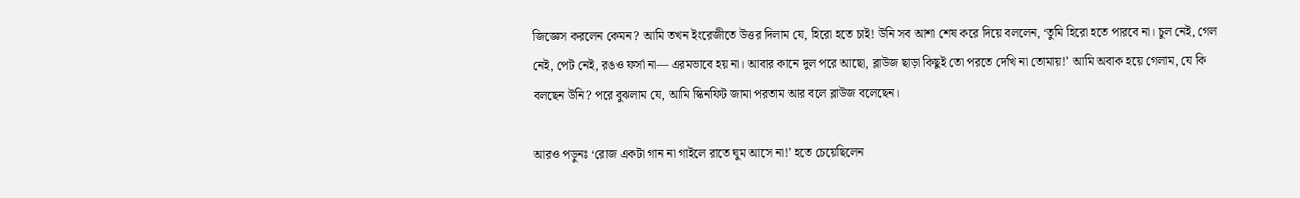জিজ্ঞেস করলেন কেমন? আমি তখন ইংরেজীতে উত্তর দিলাম যে, হিরো হতে চাই! উনি সব আশা শেষ করে দিয়ে বললেন, ‘তুমি হিরো হতে পারবে না। চুল নেই, গেল নেই, পেট নেই, রঙও ফর্সা না— এরমভাবে হয় না। আবার কানে দুল পরে আছো, ব্লাউজ ছাড়া কিছুই তো পরতে দেখি না তোমায়!’ আমি অবাক হয়ে গেলাম, যে কি বলছেন উনি? পরে বুঝলাম যে, আমি স্কিনফিট জামা পরতাম আর বলে ব্লাউজ বলেছেন।

আরও পড়ুনঃ ‘রোজ একটা গান না গাইলে রাতে ঘুম আসে না!’ হতে চেয়েছিলেন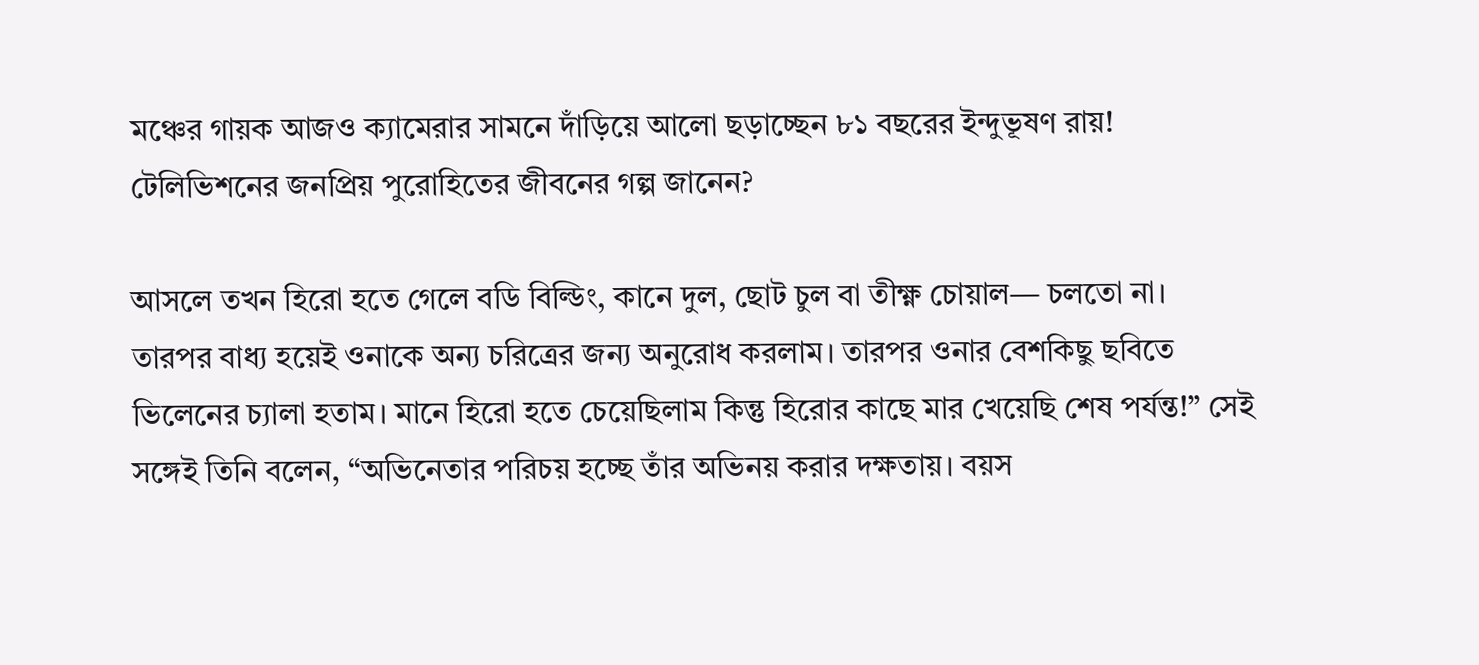মঞ্চের গায়ক আজও ক্যামেরার সামনে দাঁড়িয়ে আলো ছড়াচ্ছেন ৮১ বছরের ইন্দুভূষণ রায়! টেলিভিশনের জনপ্রিয় পুরোহিতের জীবনের গল্প জানেন?

আসলে তখন হিরো হতে গেলে বডি বিল্ডিং, কানে দুল, ছোট চুল বা তীক্ষ্ণ চোয়াল— চলতো না। তারপর বাধ্য হয়েই ওনাকে অন্য চরিত্রের জন্য অনুরোধ করলাম। তারপর ওনার বেশকিছু ছবিতে ভিলেনের চ্যালা হতাম। মানে হিরো হতে চেয়েছিলাম কিন্তু হিরোর কাছে মার খেয়েছি শেষ পর্যন্ত!” সেই সঙ্গেই তিনি বলেন, “অভিনেতার পরিচয় হচ্ছে তাঁর অভিনয় করার দক্ষতায়। বয়স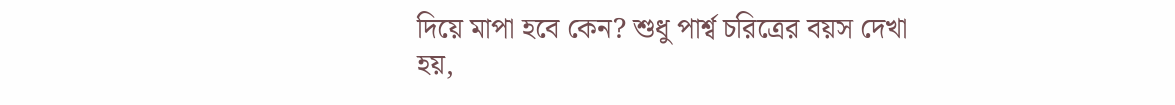দিয়ে মাপা হবে কেন? শুধু পার্শ্ব চরিত্রের বয়স দেখা হয়,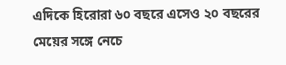এদিকে হিরোরা ৬০ বছরে এসেও ২০ বছরের মেয়ের সঙ্গে নেচে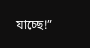যাচ্ছে!”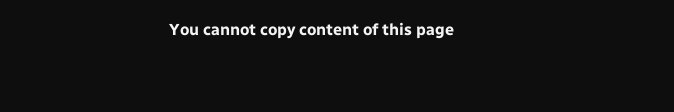You cannot copy content of this page